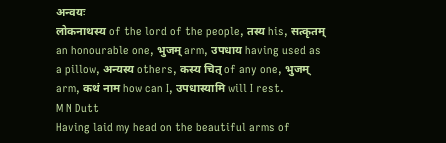अन्वयः
लोकनाथस्य of the lord of the people, तस्य his, सत्कृतम् an honourable one, भुजम् arm, उपधाय having used as a pillow, अन्यस्य others, कस्य चित् of any one, भुजम् arm, कथं नाम how can I, उपधास्यामि will I rest.
M N Dutt
Having laid my head on the beautiful arms of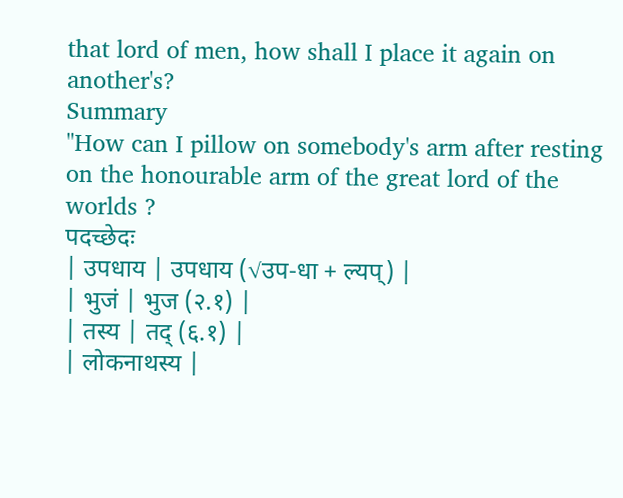that lord of men, how shall I place it again on another's?
Summary
"How can I pillow on somebody's arm after resting on the honourable arm of the great lord of the worlds ?
पदच्छेदः
| उपधाय | उपधाय (√उप-धा + ल्यप्) |
| भुजं | भुज (२.१) |
| तस्य | तद् (६.१) |
| लोकनाथस्य |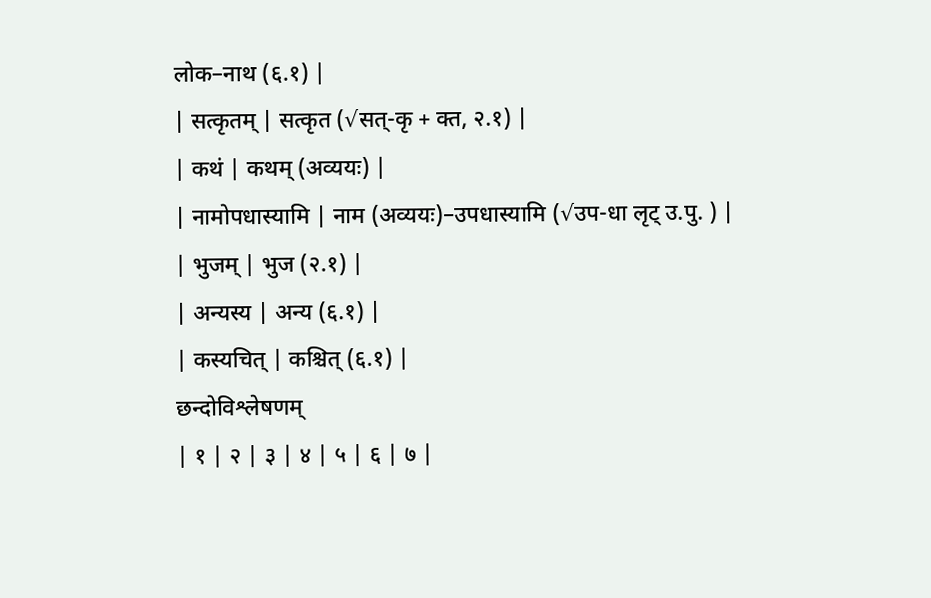लोक–नाथ (६.१) |
| सत्कृतम् | सत्कृत (√सत्-कृ + क्त, २.१) |
| कथं | कथम् (अव्ययः) |
| नामोपधास्यामि | नाम (अव्ययः)–उपधास्यामि (√उप-धा लृट् उ.पु. ) |
| भुजम् | भुज (२.१) |
| अन्यस्य | अन्य (६.१) |
| कस्यचित् | कश्चित् (६.१) |
छन्दोविश्लेषणम्
| १ | २ | ३ | ४ | ५ | ६ | ७ |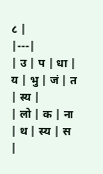८ |
|---|
| उ | प | धा | य | भु | जं | त | स्य |
| लो | क | ना | थ | स्य | स |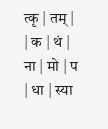त्कृ | तम् |
| क | थं | ना | मो | प | धा | स्या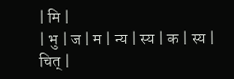| मि |
| भु | ज | म | न्य | स्य | क | स्य | चित् |